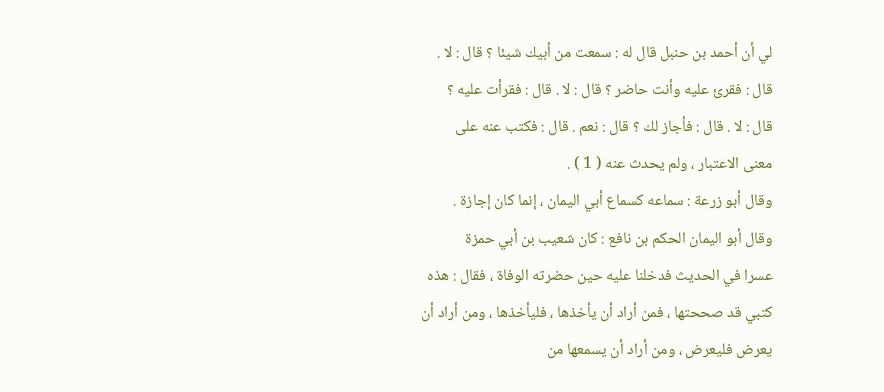لي أن أحمد بن حنبل قال له : سمعت من أبيك شيئا ؟ قال : لا .
قال : فقرئ عليه وأنت حاضر ؟ قال : لا . قال : فقرأت عليه ؟
قال : لا . قال : فأجاز لك ؟ قال : نعم . قال : فكتب عنه على
معنى الاعتبار ، ولم يحدث عنه ( 1 ) .
وقال أبو زرعة : سماعه كسماع أبي اليمان ، إنما كان إجازة .
وقال أبو اليمان الحكم بن نافع : كان شعيب بن أبي حمزة
عسرا في الحديث فدخلنا عليه حين حضرته الوفاة ، فقال : هذه
كتبي قد صححتها ، فمن أراد أن يأخذها ، فليأخذها ، ومن أراد أن
يعرض فليعرض ، ومن أراد أن يسمعها من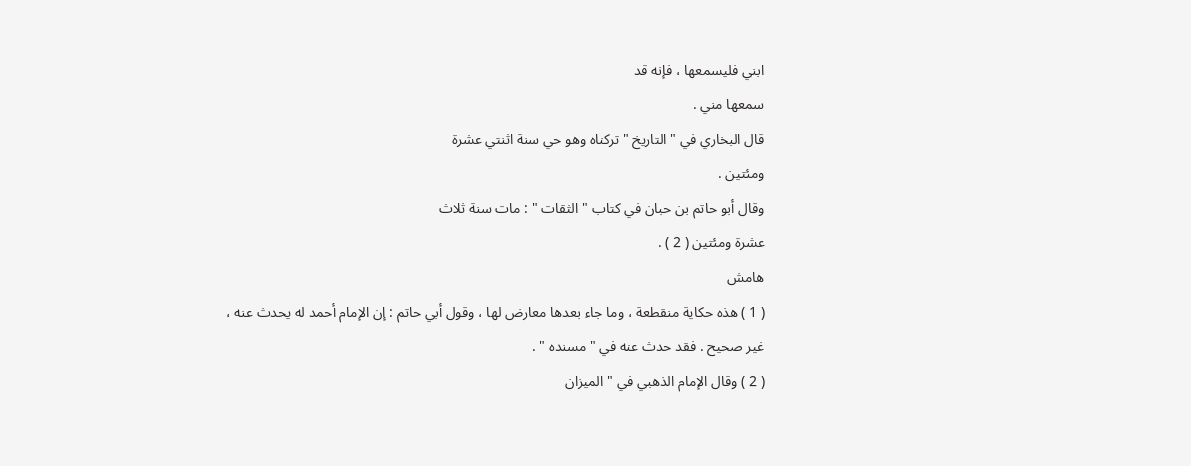ابني فليسمعها ، فإنه قد
سمعها مني .
قال البخاري في " التاريخ " تركناه وهو حي سنة اثنتي عشرة
ومئتين .
وقال أبو حاتم بن حبان في كتاب " الثقات " : مات سنة ثلاث
عشرة ومئتين ( 2 ) .
هامش
( 1 ) هذه حكاية منقطعة ، وما جاء بعدها معارض لها ، وقول أبي حاتم : إن الإمام أحمد له يحدث عنه ،
غير صحيح . فقد حدث عنه في " مسنده " .
( 2 ) وقال الإمام الذهبي في " الميزان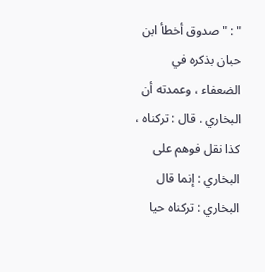" : " صدوق أخطأ ابن حبان بذكره في الضعفاء ، وعمدته أن
البخاري . قال : تركناه ، كذا نقل فوهم على البخاري : إنما قال البخاري : تركناه حيا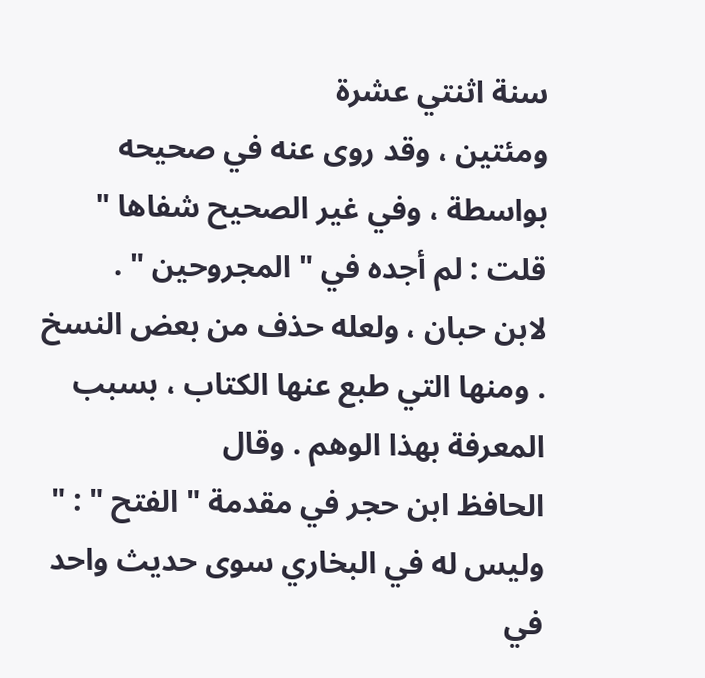سنة اثنتي عشرة
ومئتين ، وقد روى عنه في صحيحه بواسطة ، وفي غير الصحيح شفاها " قلت : لم أجده في " المجروحين " .
لابن حبان ، ولعله حذف من بعض النسخ . ومنها التي طبع عنها الكتاب ، بسبب المعرفة بهذا الوهم . وقال
الحافظ ابن حجر في مقدمة " الفتح " : " وليس له في البخاري سوى حديث واحد في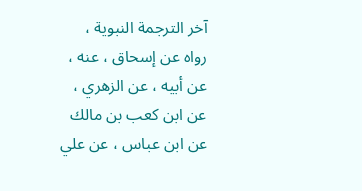آخر الترجمة النبوية ،
رواه عن إسحاق ، عنه ، عن أبيه ، عن الزهري ، عن ابن كعب بن مالك عن ابن عباس ، عن علي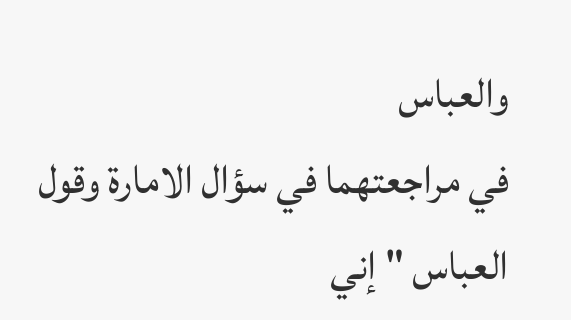والعباس
في مراجعتهما في سؤال الامارة وقول العباس " إني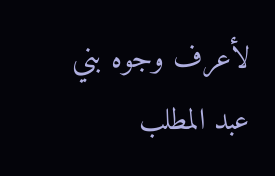لأعرف وجوه بني عبد المطلب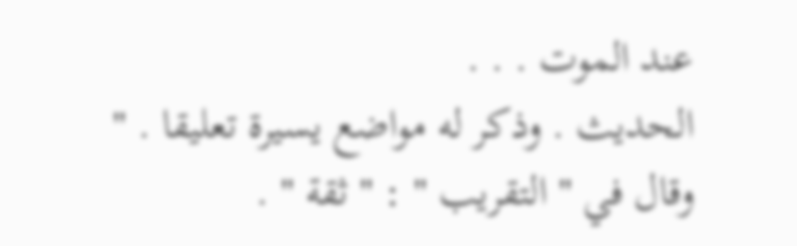عند الموت . . .
الحديث . وذكر له مواضع يسيرة تعليقا . " وقال في " التقريب " : " ثقة " .